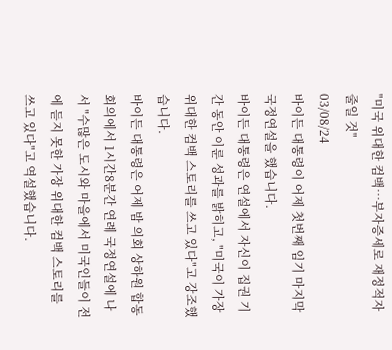"미국 위대한 컴백…부자증세로 재정적자 줄일 것"
03/08/24
바이든 대통령이 어제 첫번째 임기 마지막 국정연설을 했습니다.
바이든 대통령은 연설에서 자신이 집권 기간 동안 이룬 성과를 밝히고, "미국이 가장 위대한 컴백 스토리를 쓰고 있다"고 강조했습니다.
바이든 대통령은 어제 밤 의회 상하원 합동회의에서 1시간8분간 연례 국정연설에 나서 "수많은 도시와 마을에서 미국인들이 전에 듣지 못한 가장 위대한 컴백 스토리를 쓰고 있다"고 역설했습니다.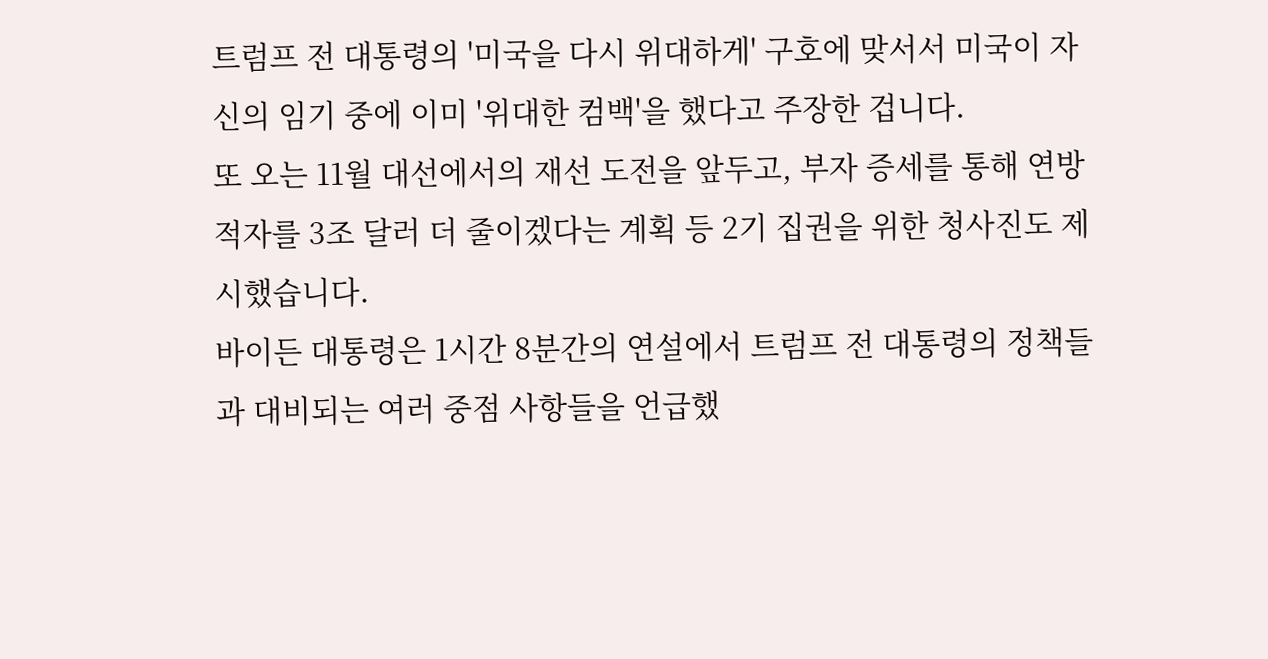트럼프 전 대통령의 '미국을 다시 위대하게' 구호에 맞서서 미국이 자신의 임기 중에 이미 '위대한 컴백'을 했다고 주장한 겁니다.
또 오는 11월 대선에서의 재선 도전을 앞두고, 부자 증세를 통해 연방 적자를 3조 달러 더 줄이겠다는 계획 등 2기 집권을 위한 청사진도 제시했습니다.
바이든 대통령은 1시간 8분간의 연설에서 트럼프 전 대통령의 정책들과 대비되는 여러 중점 사항들을 언급했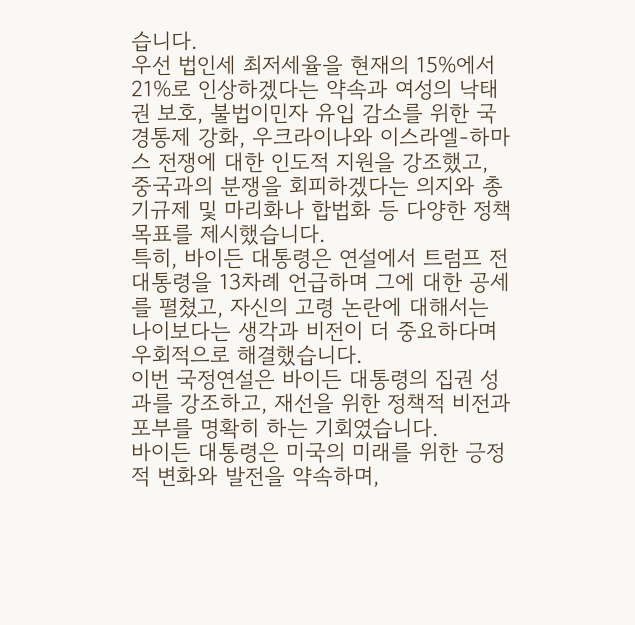습니다.
우선 법인세 최저세율을 현재의 15%에서 21%로 인상하겠다는 약속과 여성의 낙태권 보호, 불법이민자 유입 감소를 위한 국경통제 강화, 우크라이나와 이스라엘-하마스 전쟁에 대한 인도적 지원을 강조했고, 중국과의 분쟁을 회피하겠다는 의지와 총기규제 및 마리화나 합법화 등 다양한 정책 목표를 제시했습니다.
특히, 바이든 대통령은 연설에서 트럼프 전 대통령을 13차례 언급하며 그에 대한 공세를 펼쳤고, 자신의 고령 논란에 대해서는 나이보다는 생각과 비전이 더 중요하다며 우회적으로 해결했습니다.
이번 국정연설은 바이든 대통령의 집권 성과를 강조하고, 재선을 위한 정책적 비전과 포부를 명확히 하는 기회였습니다.
바이든 대통령은 미국의 미래를 위한 긍정적 변화와 발전을 약속하며,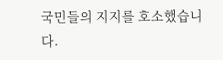국민들의 지지를 호소했습니다.